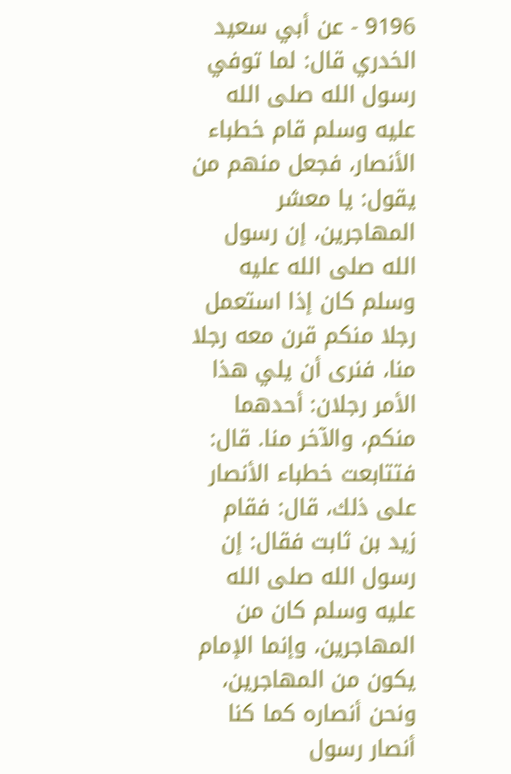9196 - عن أبي سعيد الخدري قال: لما توفي رسول الله صلى الله عليه وسلم قام خطباء الأنصار، فجعل منهم من يقول: يا معشر المهاجرين، إن رسول الله صلى الله عليه وسلم كان إذا استعمل رجلا منكم قرن معه رجلا منا، فنرى أن يلي هذا الأمر رجلان: أحدهما منكم، والآخر منا. قال: فتتابعت خطباء الأنصار على ذلك، قال: فقام زيد بن ثابت فقال: إن رسول الله صلى الله عليه وسلم كان من المهاجرين، وإنما الإمام يكون من المهاجرين، ونحن أنصاره كما كنا أنصار رسول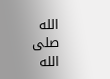الله صلى الله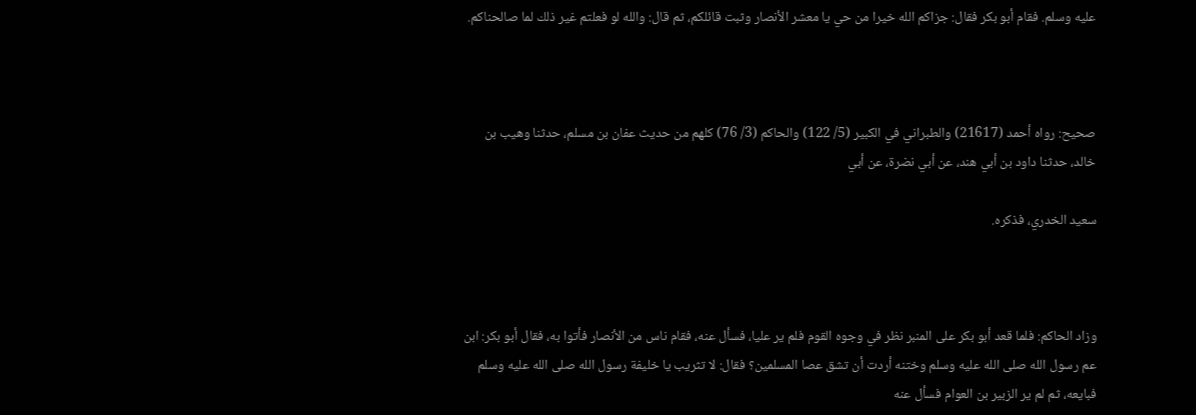عليه وسلم. فقام أبو بكر فقال: جزاكم الله خيرا من حي يا معشر الأنصار وثبت قائلكم، ثم قال: والله لو فعلتم غير ذلك لما صالحناكم.



صحيح: رواه أحمد (21617) والطبراني في الكبير (5/ 122) والحاكم (3/ 76) كلهم من حديث عفان بن مسلم، حدثنا وهيب بن خالد، حدثنا داود بن أبي هند، عن أبي نضرة، عن أبي

سعيد الخدري، فذكره.



وزاد الحاكم: فلما قعد أبو بكر على المنبر نظر في وجوه القوم فلم ير عليا، فسأل عنه، فقام ناس من الأنصار فأتوا به، فقال أبو بكر: ابن عم رسول الله صلى الله عليه وسلم وختنه أردت أن تشق عصا المسلمين؟ فقال: لا تثريب يا خليفة رسول الله صلى الله عليه وسلم فبايعه، ثم لم ير الزبير بن العوام فسأل عنه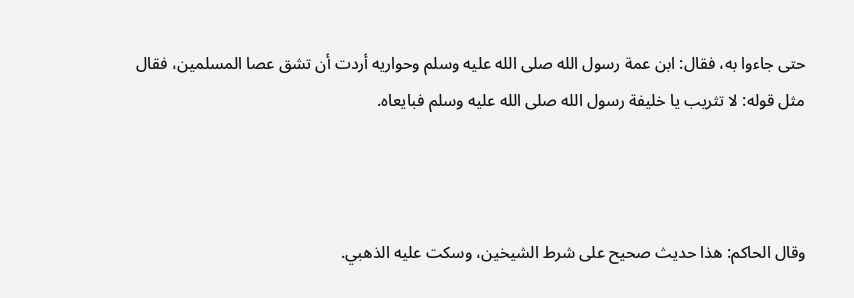حتى جاءوا به، فقال: ابن عمة رسول الله صلى الله عليه وسلم وحواريه أردت أن تشق عصا المسلمين، فقال مثل قوله: لا تثريب يا خليفة رسول الله صلى الله عليه وسلم فبايعاه.



وقال الحاكم: هذا حديث صحيح على شرط الشيخين، وسكت عليه الذهبي.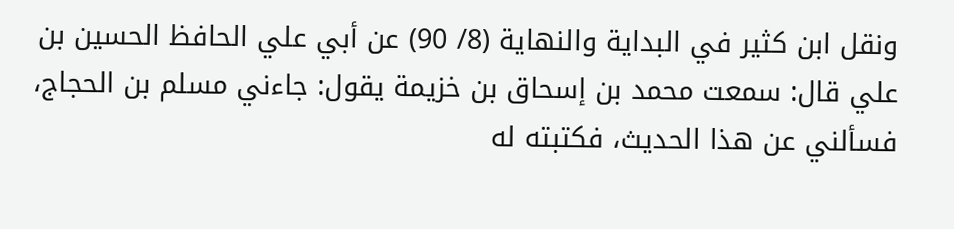ونقل ابن كثير في البداية والنهاية (8/ 90) عن أبي علي الحافظ الحسين بن علي قال: سمعت محمد بن إسحاق بن خزيمة يقول: جاءني مسلم بن الحجاج، فسألني عن هذا الحديث، فكتبته له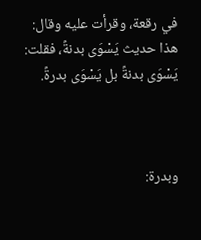في رقعة، وقرأت عليه وقال: هذا حديث يَسْوَى بدنةً، فقلت: يَسْوَى بدنةً بل يَسْوَى بدرةً.



وبدرة: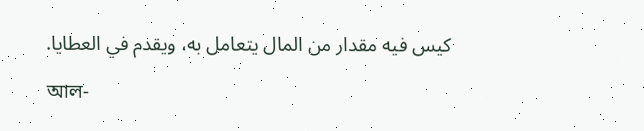كيس فيه مقدار من المال يتعامل به، ويقدم في العطايا.

আল-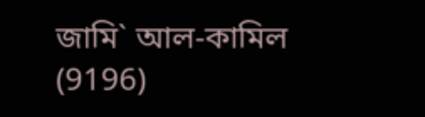জামি` আল-কামিল (9196)